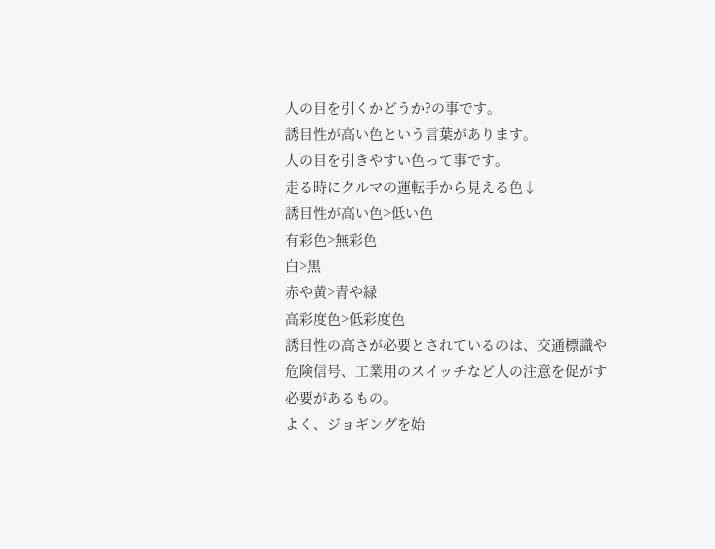人の目を引くかどうか?の事です。
誘目性が高い色という言葉があります。
人の目を引きやすい色って事です。
走る時にクルマの運転手から見える色↓
誘目性が高い色>低い色
有彩色>無彩色
白>黒
赤や黄>青や緑
高彩度色>低彩度色
誘目性の高さが必要とされているのは、交通標識や危険信号、工業用のスイッチなど人の注意を促がす必要があるもの。
よく、ジョギングを始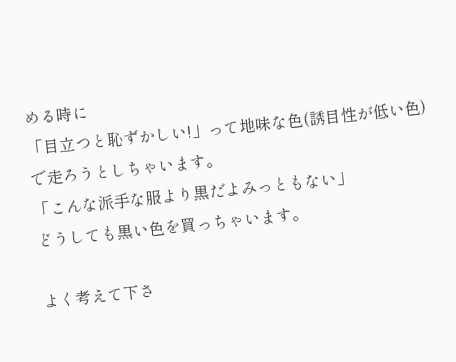める時に
「目立つと恥ずかしい!」って地味な色(誘目性が低い色)で走ろうとしちゃいます。
「こんな派手な服より黒だよみっともない」
どうしても黒い色を買っちゃいます。

よく考えて下さ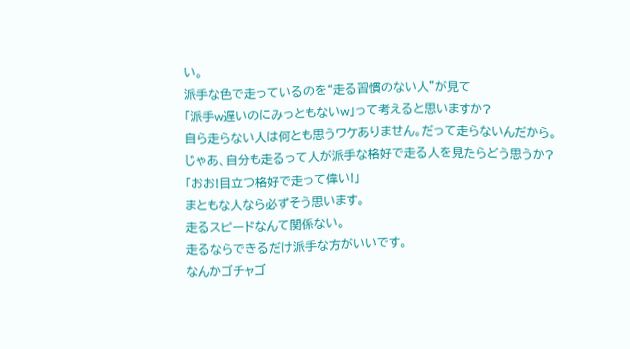い。
派手な色で走っているのを“走る習慣のない人”が見て
「派手w遅いのにみっともないw」って考えると思いますか?
自ら走らない人は何とも思うワケありません。だって走らないんだから。
じゃあ、自分も走るって人が派手な格好で走る人を見たらどう思うか?
「おお!目立つ格好で走って偉い!」
まともな人なら必ずそう思います。
走るスピードなんて関係ない。
走るならできるだけ派手な方がいいです。
なんかゴチャゴ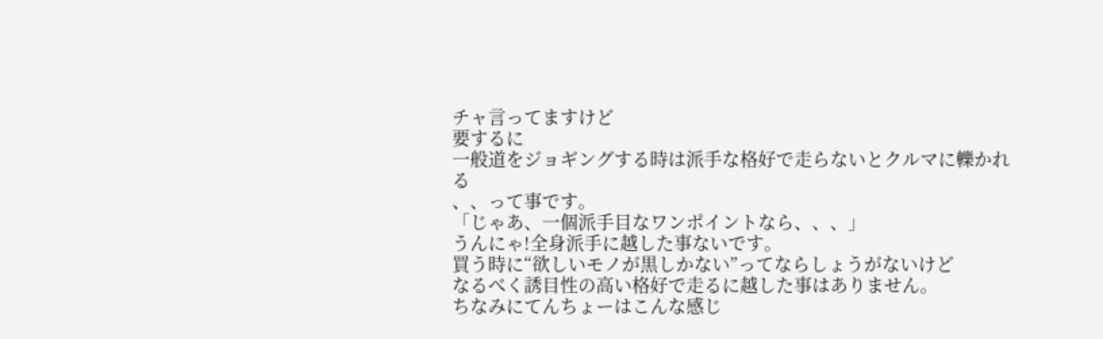チャ言ってますけど
要するに
一般道をジョギングする時は派手な格好で走らないとクルマに轢かれる
、、って事です。
「じゃあ、一個派手目なワンポイントなら、、、」
うんにゃ!全身派手に越した事ないです。
買う時に“欲しいモノが黒しかない”ってならしょうがないけど
なるべく誘目性の高い格好で走るに越した事はありません。
ちなみにてんちょーはこんな感じ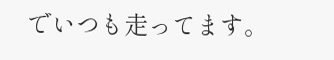でいつも走ってます。